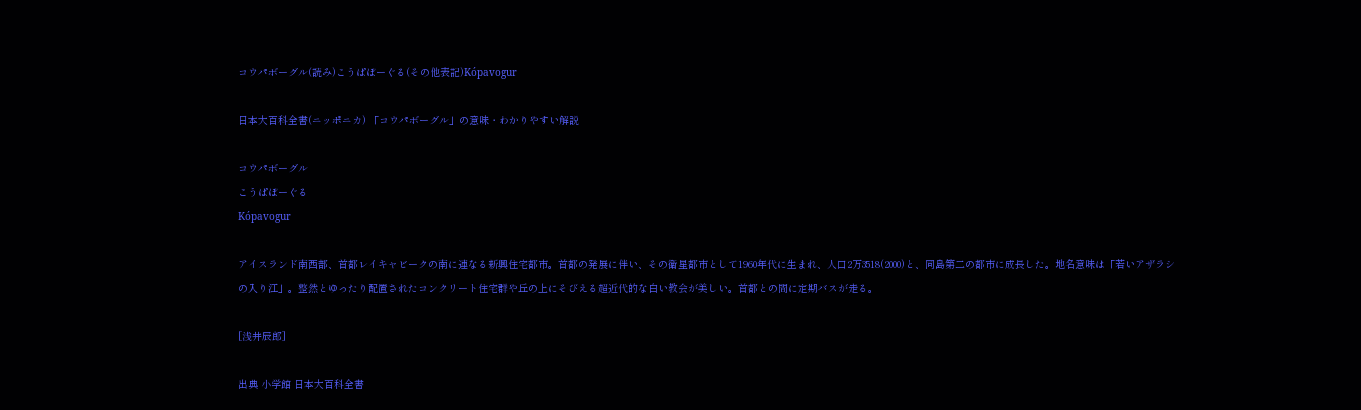コウパボーグル(読み)こうぱぼーぐる(その他表記)Kópavogur

日本大百科全書(ニッポニカ) 「コウパボーグル」の意味・わかりやすい解説

コウパボーグル
こうぱぼーぐる
Kópavogur

アイスランド南西部、首都レイキャビークの南に連なる新興住宅都市。首都の発展に伴い、その衛星都市として1960年代に生まれ、人口2万3518(2000)と、同島第二の都市に成長した。地名意味は「若いアザラシの入り江」。整然とゆったり配置されたコンクリート住宅群や丘の上にそびえる超近代的な白い教会が美しい。首都との間に定期バスが走る。

[浅井辰郎]

出典 小学館 日本大百科全書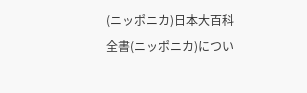(ニッポニカ)日本大百科全書(ニッポニカ)につい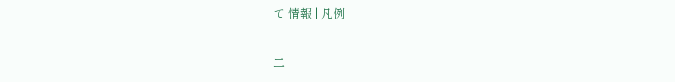て 情報 | 凡例

二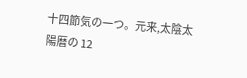十四節気の一つ。元来,太陰太陽暦の 12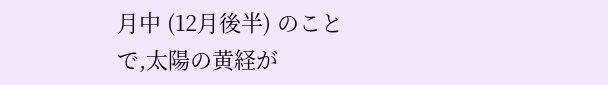月中 (12月後半) のことで,太陽の黄経が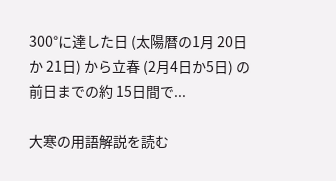300°に達した日 (太陽暦の1月 20日か 21日) から立春 (2月4日か5日) の前日までの約 15日間で...

大寒の用語解説を読む